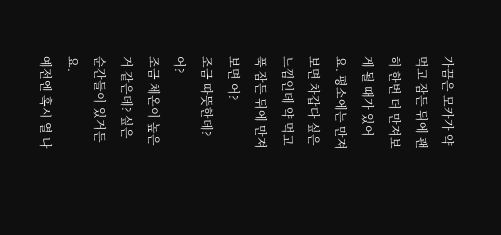가끔은 모카가 약 먹고 잠든 뒤에 괜히 한번 더 만져보게 될 때가 있어요. 평소에는 만져보면 차갑다 싶은 느낌인데 약 먹고 푹 잠든 뒤에 만져보면 어?
조금 따뜻한데? 어?
조금 체온이 높은거 같은데? 싶은 순간들이 있거든요.
예전엔 혹시 열 나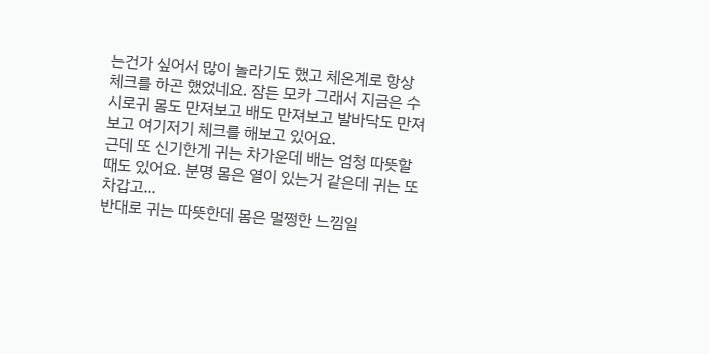는건가 싶어서 많이 놀라기도 했고 체온계로 항상 체크를 하곤 했었네요. 잠든 모카 그래서 지금은 수시로귀 몸도 만져보고 배도 만져보고 발바닥도 만져보고 여기저기 체크를 해보고 있어요.
근데 또 신기한게 귀는 차가운데 배는 엄청 따뜻할때도 있어요. 분명 몸은 열이 있는거 같은데 귀는 또 차갑고...
반대로 귀는 따뜻한데 몸은 멀쩡한 느낌일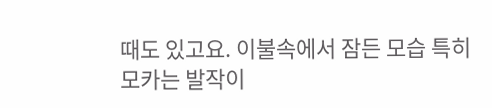때도 있고요. 이불속에서 잠든 모습 특히 모카는 발작이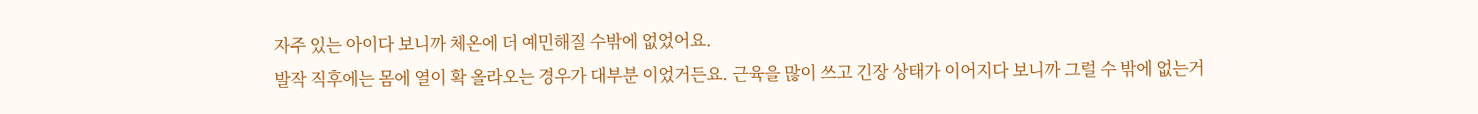자주 있는 아이다 보니까 체온에 더 예민해질 수밖에 없었어요.
발작 직후에는 몸에 열이 확 올라오는 경우가 대부분 이었거든요. 근육을 많이 쓰고 긴장 상태가 이어지다 보니까 그럴 수 밖에 없는거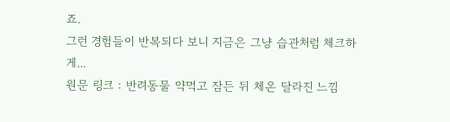죠.
그런 경험들이 반복되다 보니 지금은 그냥 습관처럼 체크하게...
원문 링크 : 반려동물 약먹고 잠든 뒤 체온 달라진 느낌